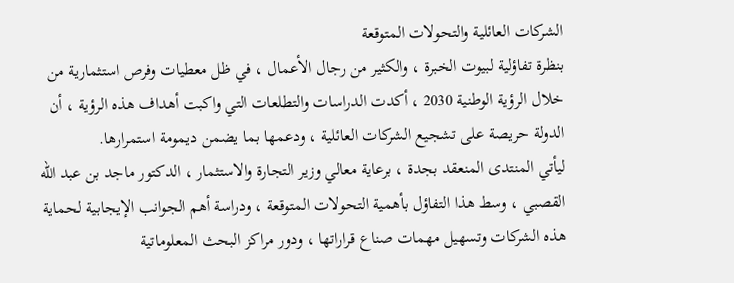الشركات العائلية والتحولات المتوقعة
بنظرة تفاؤلية لبيوت الخبرة ، والكثير من رجال الأعمال ، في ظل معطيات وفرص استثمارية من خلال الرؤية الوطنية 2030 ، أكدت الدراسات والتطلعات التي واكبت أهداف هذه الرؤية ، أن الدولة حريصة على تشجيع الشركات العائلية ، ودعمها بما يضمن ديمومة استمرارها.
ليأتي المنتدى المنعقد بجدة ، برعاية معالي وزير التجارة والاستثمار ، الدكتور ماجد بن عبد الله القصبي ، وسط هذا التفاؤل بأهمية التحولات المتوقعة ، ودراسة أهم الجوانب الإيجابية لحماية هذه الشركات وتسهيل مهمات صناع قراراتها ، ودور مراكز البحث المعلوماتية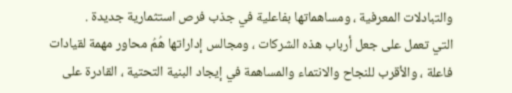والتبادلات المعرفية ، ومساهماتها بفاعلية في جذب فرص استثمارية جديدة .
التي تعمل على جعل أرباب هذه الشركات ، ومجالس إداراتها هُمُ محاور مهمة لقيادات فاعلة ، والأقرب للنجاح والانتماء والمساهمة في إيجاد البنية التحتية ، القادرة على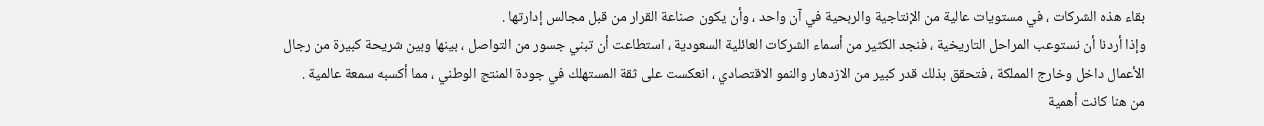بقاء هذه الشركات ، في مستويات عالية من الإنتاجية والربحية في آن واحد ، وأن يكون صناعة القرار من قبل مجالس إدارتها .
وإذا أردنا أن نستوعب المراحل التاريخية ، فنجد الكثير من أسماء الشركات العائلية السعودية ، استطاعت أن تبني جسور من التواصل ، بينها وبين شريحة كبيرة من رجال الأعمال داخل وخارج المملكة ، فتحقق بذلك قدر كبير من الازدهار والنمو الاقتصادي ، انعكست على ثقة المستهلك في جودة المنتج الوطني ، مما أكسبه سمعة عالمية .
من هنا كانت أهمية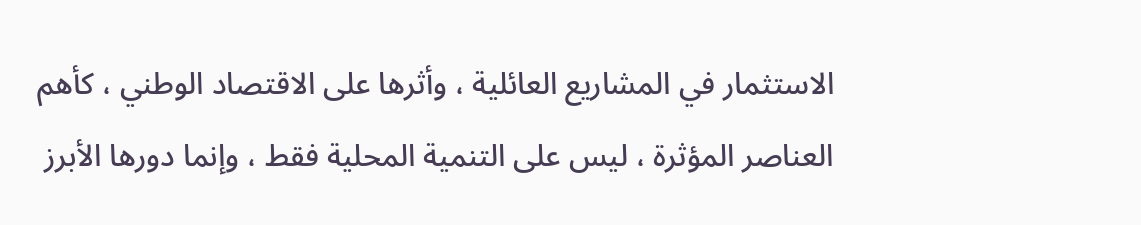الاستثمار في المشاريع العائلية ، وأثرها على الاقتصاد الوطني ، كأهم العناصر المؤثرة ، ليس على التنمية المحلية فقط ، وإنما دورها الأبرز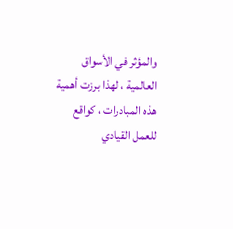والمؤثر في الأسواق العالمية ، لهذا برزت أهمية هذه المبادرات ، كواقع للعمل القيادي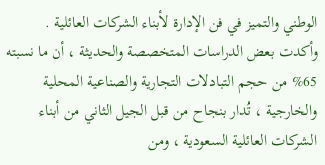الوطني والتميز في فن الإدارة لأبناء الشركات العائلية .
وأكدت بعض الدراسات المتخصصة والحديثة ، أن ما نسبته 65% من حجم التبادلات التجارية والصناعية المحلية والخارجية ، تُدار بنجاح من قبل الجيل الثاني من أبناء الشركات العائلية السعودية ، ومن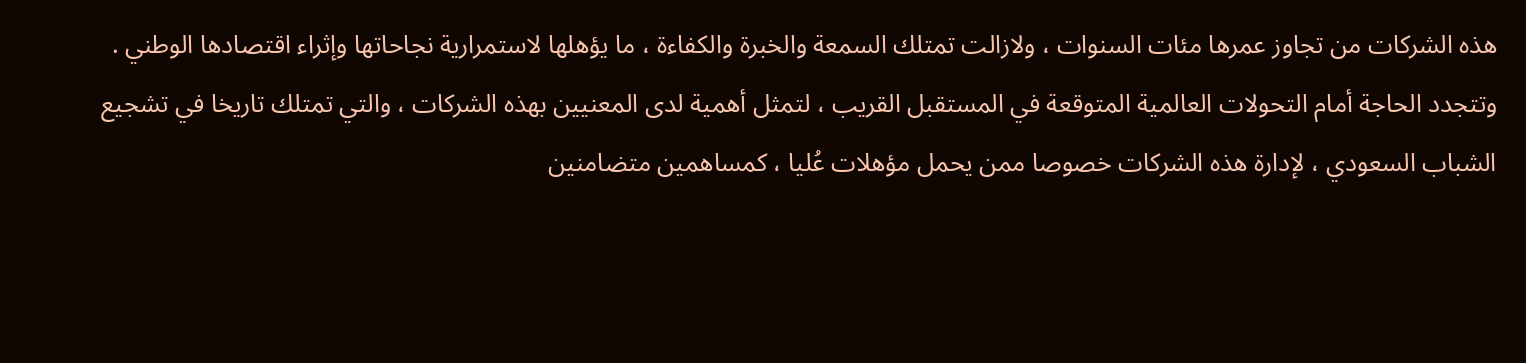هذه الشركات من تجاوز عمرها مئات السنوات ، ولازالت تمتلك السمعة والخبرة والكفاءة ، ما يؤهلها لاستمرارية نجاحاتها وإثراء اقتصادها الوطني .
وتتجدد الحاجة أمام التحولات العالمية المتوقعة في المستقبل القريب ، لتمثل أهمية لدى المعنيين بهذه الشركات ، والتي تمتلك تاريخا في تشجيع الشباب السعودي ، لإدارة هذه الشركات خصوصا ممن يحمل مؤهلات عُليا ، كمساهمين متضامنين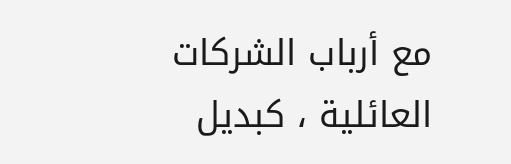مع أرباب الشركات العائلية ، كبديل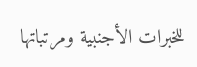للخبرات الأجنبية ومرتباتها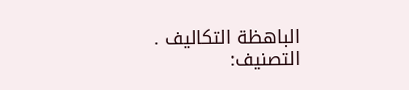الباهظة التكاليف .
التصنيف: